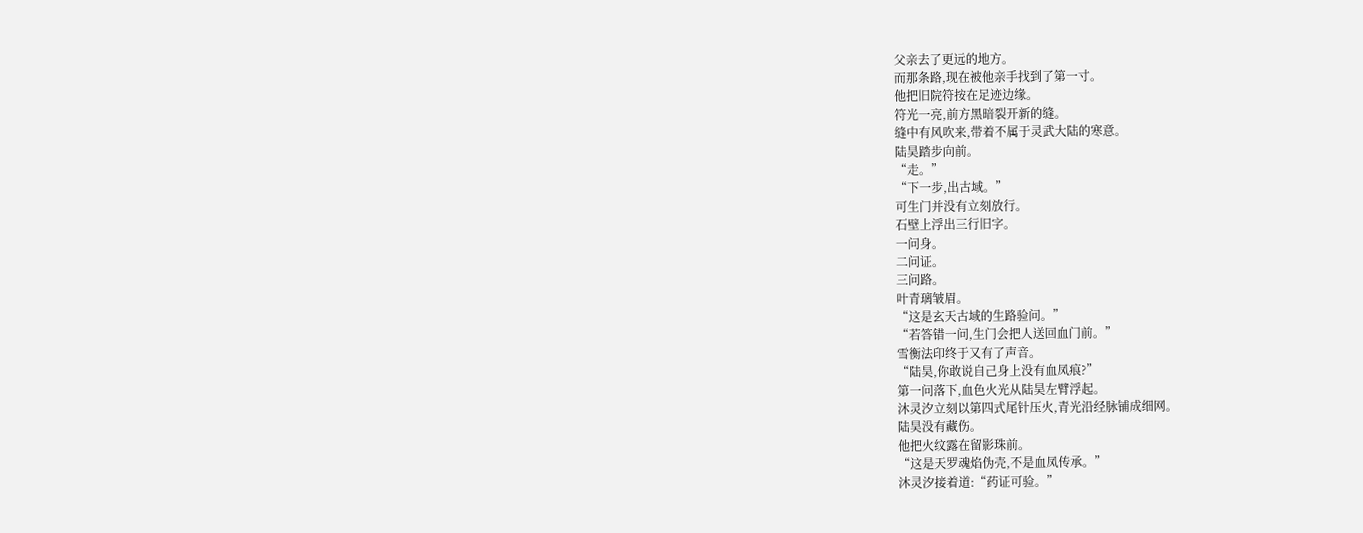父亲去了更远的地方。
而那条路,现在被他亲手找到了第一寸。
他把旧院符按在足迹边缘。
符光一亮,前方黑暗裂开新的缝。
缝中有风吹来,带着不属于灵武大陆的寒意。
陆昊踏步向前。
“走。”
“下一步,出古域。”
可生门并没有立刻放行。
石壁上浮出三行旧字。
一问身。
二问证。
三问路。
叶青璃皱眉。
“这是玄天古域的生路验问。”
“若答错一问,生门会把人送回血门前。”
雪衡法印终于又有了声音。
“陆昊,你敢说自己身上没有血凤痕?”
第一问落下,血色火光从陆昊左臂浮起。
沐灵汐立刻以第四式尾针压火,青光沿经脉铺成细网。
陆昊没有藏伤。
他把火纹露在留影珠前。
“这是天罗魂焰伪壳,不是血凤传承。”
沐灵汐接着道:“药证可验。”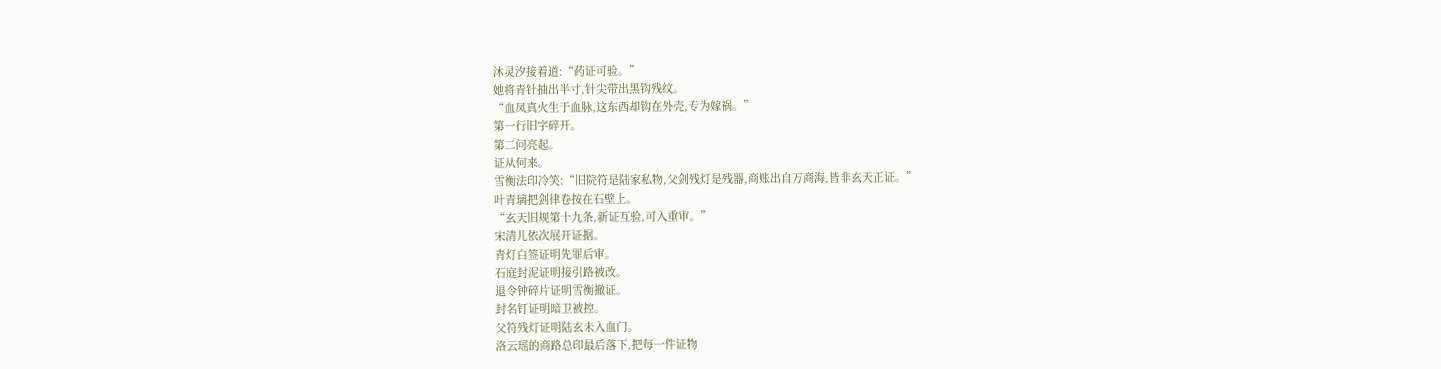沐灵汐接着道:“药证可验。”
她将青针抽出半寸,针尖带出黑钩残纹。
“血凤真火生于血脉,这东西却钩在外壳,专为嫁祸。”
第一行旧字碎开。
第二问亮起。
证从何来。
雪衡法印冷笑:“旧院符是陆家私物,父剑残灯是残器,商账出自万商海,皆非玄天正证。”
叶青璃把剑律卷按在石壁上。
“玄天旧规第十九条,新证互验,可入重审。”
宋清儿依次展开证据。
青灯白签证明先罪后审。
石庭封泥证明接引路被改。
退令钟碎片证明雪衡撤证。
封名钉证明暗卫被控。
父符残灯证明陆玄未入血门。
洛云瑶的商路总印最后落下,把每一件证物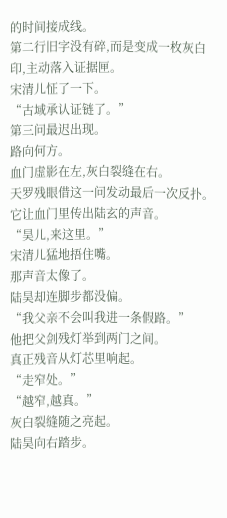的时间接成线。
第二行旧字没有碎,而是变成一枚灰白印,主动落入证据匣。
宋清儿怔了一下。
“古域承认证链了。”
第三问最迟出现。
路向何方。
血门虚影在左,灰白裂缝在右。
天罗残眼借这一问发动最后一次反扑。
它让血门里传出陆玄的声音。
“昊儿,来这里。”
宋清儿猛地捂住嘴。
那声音太像了。
陆昊却连脚步都没偏。
“我父亲不会叫我进一条假路。”
他把父剑残灯举到两门之间。
真正残音从灯芯里响起。
“走窄处。”
“越窄,越真。”
灰白裂缝随之亮起。
陆昊向右踏步。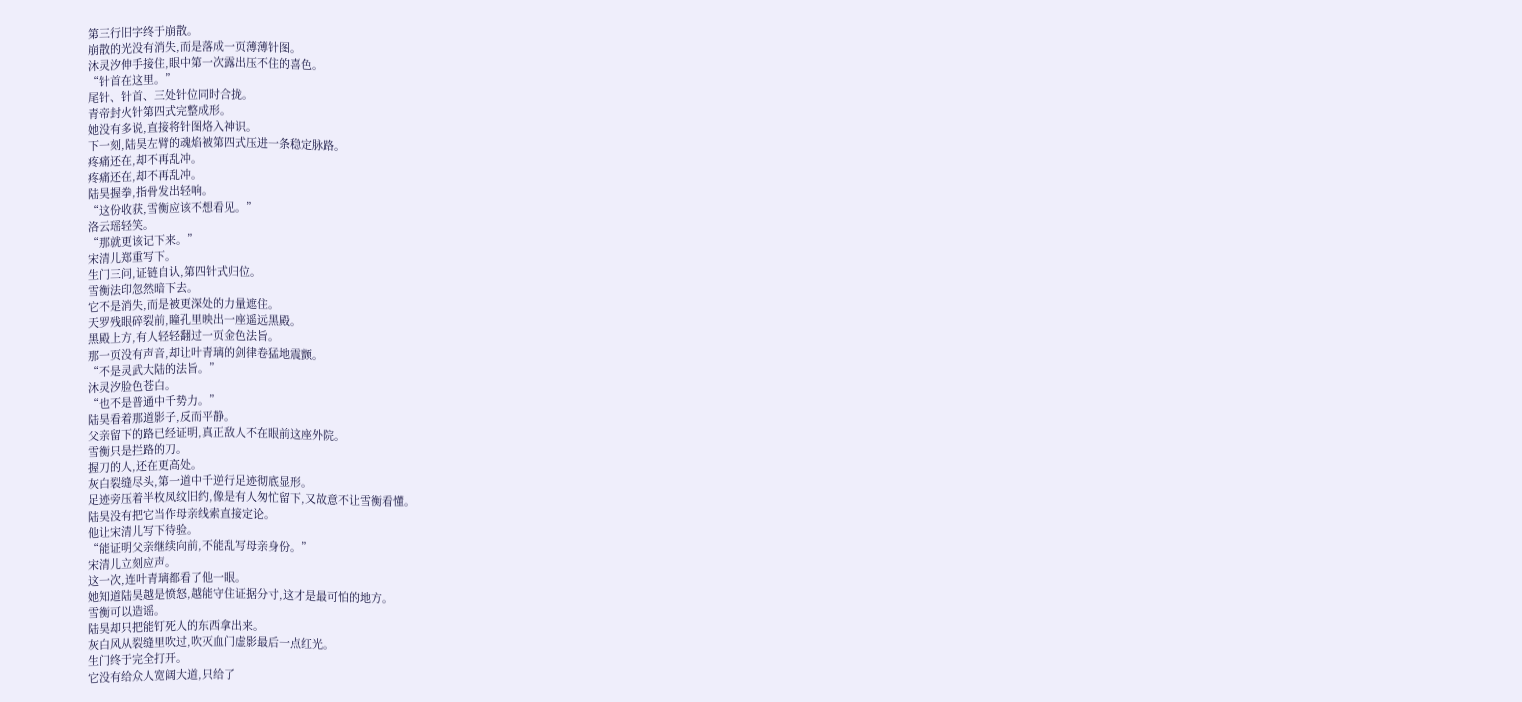第三行旧字终于崩散。
崩散的光没有消失,而是落成一页薄薄针图。
沐灵汐伸手接住,眼中第一次露出压不住的喜色。
“针首在这里。”
尾针、针首、三处针位同时合拢。
青帝封火针第四式完整成形。
她没有多说,直接将针图烙入神识。
下一刻,陆昊左臂的魂焰被第四式压进一条稳定脉路。
疼痛还在,却不再乱冲。
疼痛还在,却不再乱冲。
陆昊握拳,指骨发出轻响。
“这份收获,雪衡应该不想看见。”
洛云瑶轻笑。
“那就更该记下来。”
宋清儿郑重写下。
生门三问,证链自认,第四针式归位。
雪衡法印忽然暗下去。
它不是消失,而是被更深处的力量遮住。
天罗残眼碎裂前,瞳孔里映出一座遥远黑殿。
黑殿上方,有人轻轻翻过一页金色法旨。
那一页没有声音,却让叶青璃的剑律卷猛地震颤。
“不是灵武大陆的法旨。”
沐灵汐脸色苍白。
“也不是普通中千势力。”
陆昊看着那道影子,反而平静。
父亲留下的路已经证明,真正敌人不在眼前这座外院。
雪衡只是拦路的刀。
握刀的人,还在更高处。
灰白裂缝尽头,第一道中千逆行足迹彻底显形。
足迹旁压着半枚凤纹旧约,像是有人匆忙留下,又故意不让雪衡看懂。
陆昊没有把它当作母亲线索直接定论。
他让宋清儿写下待验。
“能证明父亲继续向前,不能乱写母亲身份。”
宋清儿立刻应声。
这一次,连叶青璃都看了他一眼。
她知道陆昊越是愤怒,越能守住证据分寸,这才是最可怕的地方。
雪衡可以造谣。
陆昊却只把能钉死人的东西拿出来。
灰白风从裂缝里吹过,吹灭血门虚影最后一点红光。
生门终于完全打开。
它没有给众人宽阔大道,只给了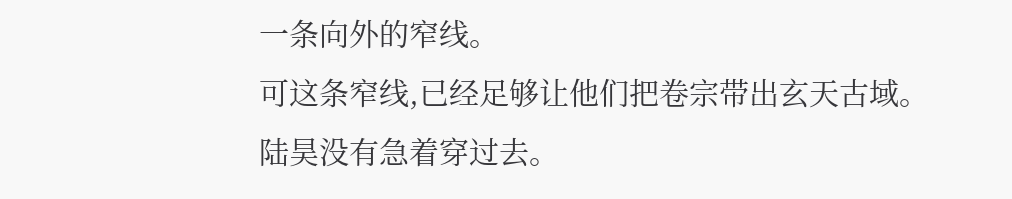一条向外的窄线。
可这条窄线,已经足够让他们把卷宗带出玄天古域。
陆昊没有急着穿过去。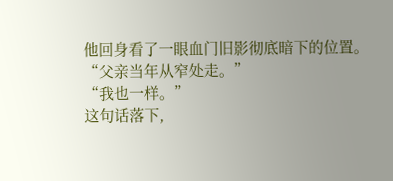他回身看了一眼血门旧影彻底暗下的位置。
“父亲当年从窄处走。”
“我也一样。”
这句话落下,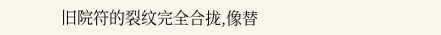旧院符的裂纹完全合拢,像替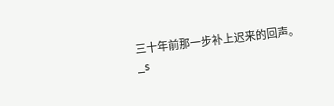三十年前那一步补上迟来的回声。
_s